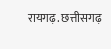रायगढ़. छत्तीसगढ़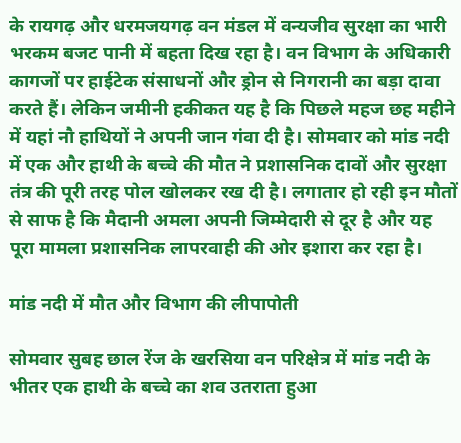के रायगढ़ और धरमजयगढ़ वन मंडल में वन्यजीव सुरक्षा का भारी भरकम बजट पानी में बहता दिख रहा है। वन विभाग के अधिकारी कागजों पर हाईटेक संसाधनों और ड्रोन से निगरानी का बड़ा दावा करते हैं। लेकिन जमीनी हकीकत यह है कि पिछले महज छह महीने में यहां नौ हाथियों ने अपनी जान गंवा दी है। सोमवार को मांड नदी में एक और हाथी के बच्चे की मौत ने प्रशासनिक दावों और सुरक्षा तंत्र की पूरी तरह पोल खोलकर रख दी है। लगातार हो रही इन मौतों से साफ है कि मैदानी अमला अपनी जिम्मेदारी से दूर है और यह पूरा मामला प्रशासनिक लापरवाही की ओर इशारा कर रहा है।

मांड नदी में मौत और विभाग की लीपापोती

सोमवार सुबह छाल रेंज के खरसिया वन परिक्षेत्र में मांड नदी के भीतर एक हाथी के बच्चे का शव उतराता हुआ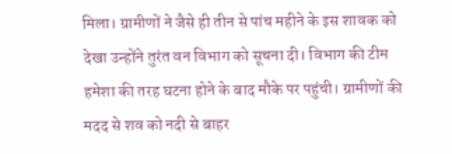मिला। ग्रामीणों ने जैसे ही तीन से पांच महीने के इस शावक को देखा उन्होंने तुरंत वन विभाग को सूचना दी। विभाग की टीम हमेशा की तरह घटना होने के बाद मौके पर पहुंची। ग्रामीणों की मदद से शव को नदी से बाहर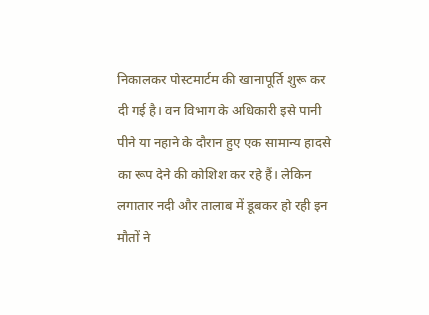निकालकर पोस्टमार्टम की खानापूर्ति शुरू कर दी गई है। वन विभाग के अधिकारी इसे पानी पीने या नहाने के दौरान हुए एक सामान्य हादसे का रूप देने की कोशिश कर रहे हैं। लेकिन लगातार नदी और तालाब में डूबकर हो रही इन मौतों ने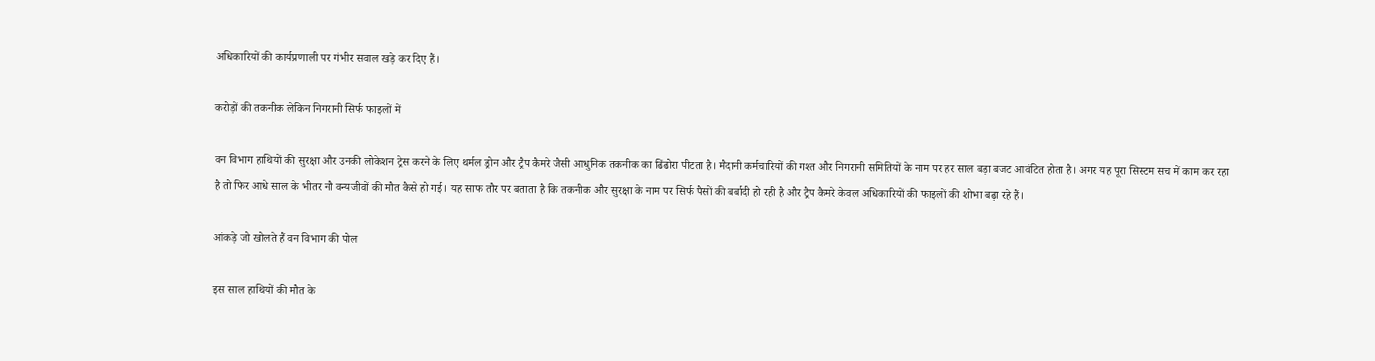अधिकारियों की कार्यप्रणाली पर गंभीर सवाल खड़े कर दिए हैं।

करोड़ों की तकनीक लेकिन निगरानी सिर्फ फाइलों में

वन विभाग हाथियों की सुरक्षा और उनकी लोकेशन ट्रेस करने के लिए थर्मल ड्रोन और ट्रैप कैमरे जैसी आधुनिक तकनीक का ढिंढोरा पीटता है। मैदानी कर्मचारियों की गश्त और निगरानी समितियों के नाम पर हर साल बड़ा बजट आवंटित होता है। अगर यह पूरा सिस्टम सच में काम कर रहा है तो फिर आधे साल के भीतर नौ वन्यजीवों की मौत कैसे हो गई। यह साफ तौर पर बताता है कि तकनीक और सुरक्षा के नाम पर सिर्फ पैसों की बर्बादी हो रही है और ट्रैप कैमरे केवल अधिकारियों की फाइलों की शोभा बढ़ा रहे हैं।

आंकड़े जो खोलते हैं वन विभाग की पोल

इस साल हाथियों की मौत के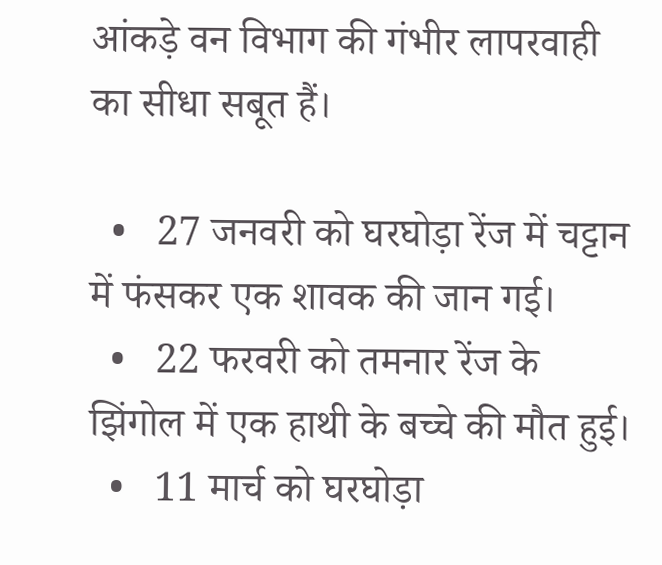आंकड़े वन विभाग की गंभीर लापरवाही का सीधा सबूत हैं।

  •   27 जनवरी को घरघोड़ा रेंज में चट्टान में फंसकर एक शावक की जान गई।
  •   22 फरवरी को तमनार रेंज के झिंगोल में एक हाथी के बच्चे की मौत हुई।
  •   11 मार्च को घरघोड़ा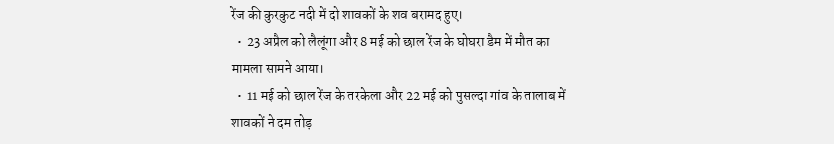रेंज की कुरकुट नदी में दो शावकों के शव बरामद हुए।
  •  23 अप्रैल को लैलूंगा और 8 मई को छाल रेंज के घोघरा डैम में मौत का मामला सामने आया।
  •  11 मई को छाल रेंज के तरकेला और 22 मई को पुसल्दा गांव के तालाब में शावकों ने दम तोड़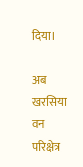दिया।

अब खरसिया वन परिक्षेत्र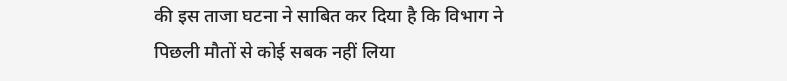की इस ताजा घटना ने साबित कर दिया है कि विभाग ने पिछली मौतों से कोई सबक नहीं लिया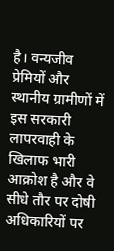है। वन्यजीव प्रेमियों और स्थानीय ग्रामीणों में इस सरकारी लापरवाही के खिलाफ भारी आक्रोश है और वे सीधे तौर पर दोषी अधिकारियों पर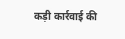कड़ी कार्रवाई की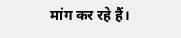मांग कर रहे हैं।